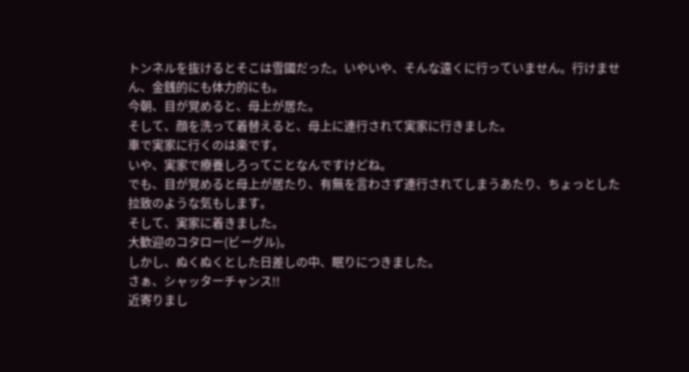トンネルを抜けるとそこは雪國だった。いやいや、そんな遠くに行っていません。行けません、金銭的にも体力的にも。
今朝、目が覚めると、母上が居た。
そして、顔を洗って着替えると、母上に連行されて実家に行きました。
車で実家に行くのは楽です。
いや、実家で療養しろってことなんですけどね。
でも、目が覚めると母上が居たり、有無を言わさず連行されてしまうあたり、ちょっとした拉致のような気もします。
そして、実家に着きました。
大歓迎のコタロー(ビーグル)。
しかし、ぬくぬくとした日差しの中、眠りにつきました。
さぁ、シャッターチャンス!!
近寄りまし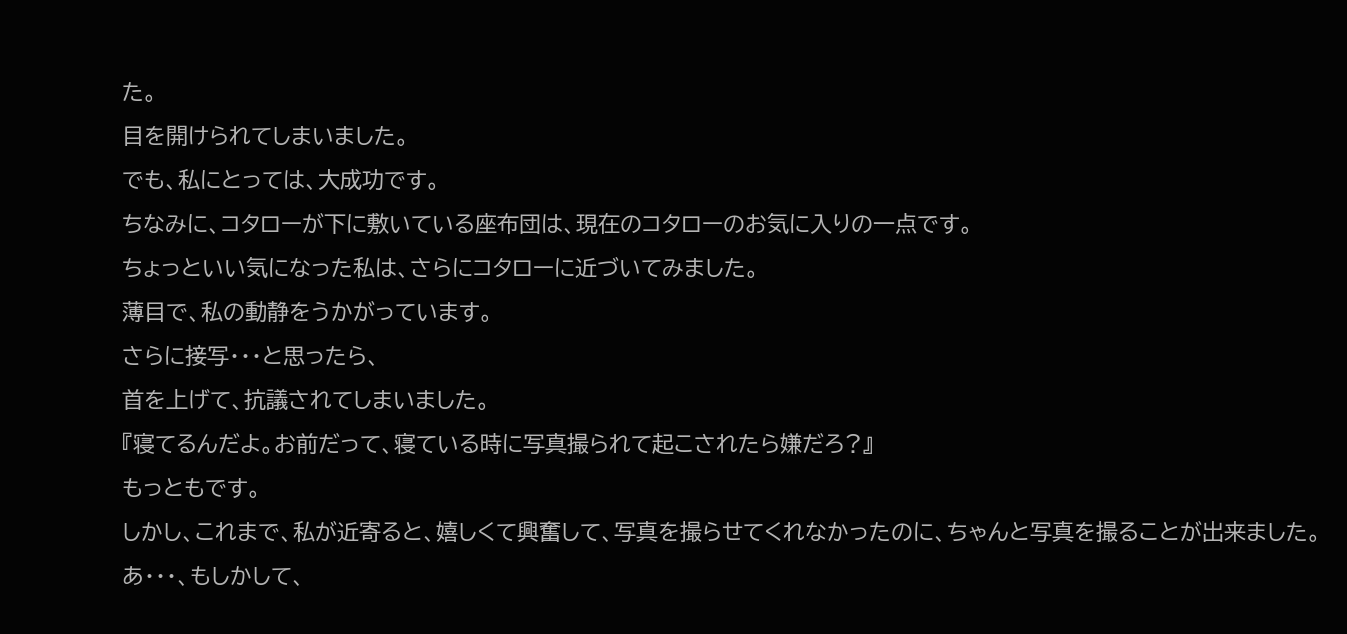た。
目を開けられてしまいました。
でも、私にとっては、大成功です。
ちなみに、コタローが下に敷いている座布団は、現在のコタローのお気に入りの一点です。
ちょっといい気になった私は、さらにコタローに近づいてみました。
薄目で、私の動静をうかがっています。
さらに接写・・・と思ったら、
首を上げて、抗議されてしまいました。
『寝てるんだよ。お前だって、寝ている時に写真撮られて起こされたら嫌だろ?』
もっともです。
しかし、これまで、私が近寄ると、嬉しくて興奮して、写真を撮らせてくれなかったのに、ちゃんと写真を撮ることが出来ました。
あ・・・、もしかして、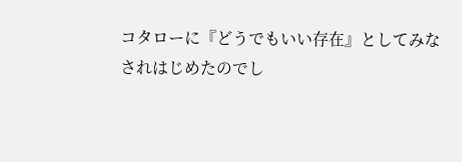コタローに『どうでもいい存在』としてみなされはじめたのでし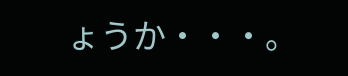ょうか・・・。